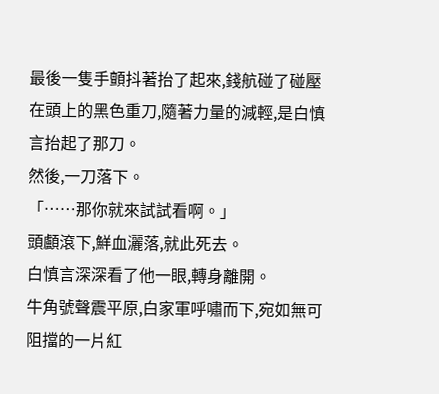最後一隻手顫抖著抬了起來,錢航碰了碰壓在頭上的黑色重刀,隨著力量的減輕,是白慎言抬起了那刀。
然後,一刀落下。
「……那你就來試試看啊。」
頭顱滾下,鮮血灑落,就此死去。
白慎言深深看了他一眼,轉身離開。
牛角號聲震平原,白家軍呼嘯而下,宛如無可阻擋的一片紅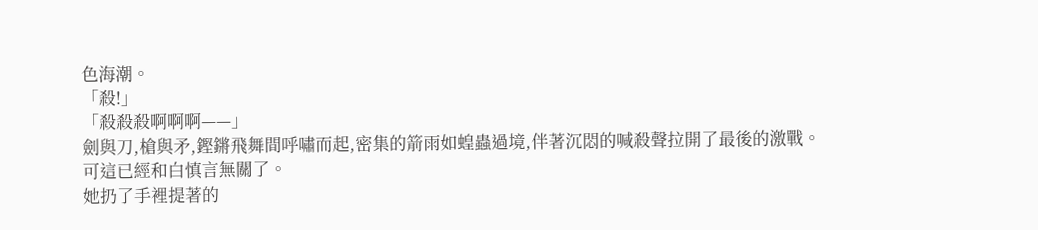色海潮。
「殺!」
「殺殺殺啊啊啊——」
劍與刀,槍與矛,鏗鏘飛舞間呼嘯而起,密集的箭雨如蝗蟲過境,伴著沉悶的喊殺聲拉開了最後的激戰。
可這已經和白慎言無關了。
她扔了手裡提著的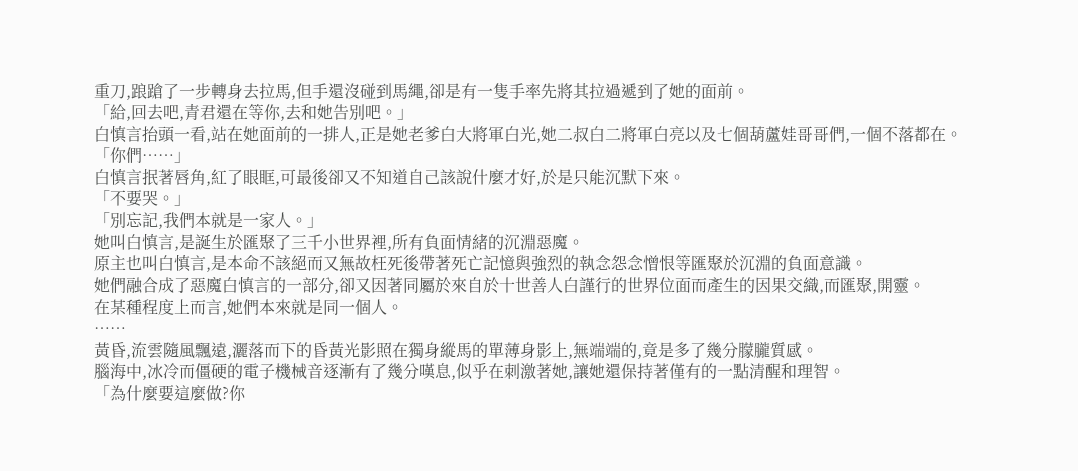重刀,踉蹌了一步轉身去拉馬,但手還沒碰到馬繩,卻是有一隻手率先將其拉過遞到了她的面前。
「給,回去吧,青君還在等你,去和她告別吧。」
白慎言抬頭一看,站在她面前的一排人,正是她老爹白大將軍白光,她二叔白二將軍白亮以及七個葫蘆娃哥哥們,一個不落都在。
「你們……」
白慎言抿著唇角,紅了眼眶,可最後卻又不知道自己該說什麼才好,於是只能沉默下來。
「不要哭。」
「別忘記,我們本就是一家人。」
她叫白慎言,是誕生於匯聚了三千小世界裡,所有負面情緒的沉淵惡魔。
原主也叫白慎言,是本命不該絕而又無故枉死後帶著死亡記憶與強烈的執念怨念憎恨等匯聚於沉淵的負面意識。
她們融合成了惡魔白慎言的一部分,卻又因著同屬於來自於十世善人白謹行的世界位面而產生的因果交織,而匯聚,開靈。
在某種程度上而言,她們本來就是同一個人。
……
黃昏,流雲隨風飄遠,灑落而下的昏黃光影照在獨身縱馬的單薄身影上,無端端的,竟是多了幾分朦朧質感。
腦海中,冰冷而僵硬的電子機械音逐漸有了幾分嘆息,似乎在刺激著她,讓她還保持著僅有的一點清醒和理智。
「為什麼要這麼做?你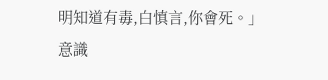明知道有毒,白慎言,你會死。」
意識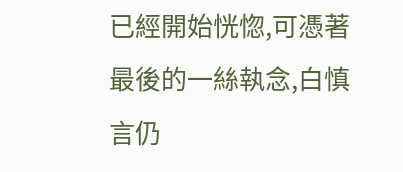已經開始恍惚,可憑著最後的一絲執念,白慎言仍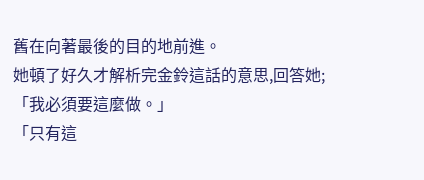舊在向著最後的目的地前進。
她頓了好久才解析完金鈴這話的意思,回答她;「我必須要這麼做。」
「只有這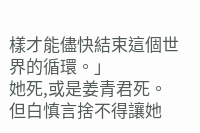樣才能儘快結束這個世界的循環。」
她死,或是姜青君死。
但白慎言捨不得讓她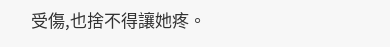受傷,也捨不得讓她疼。